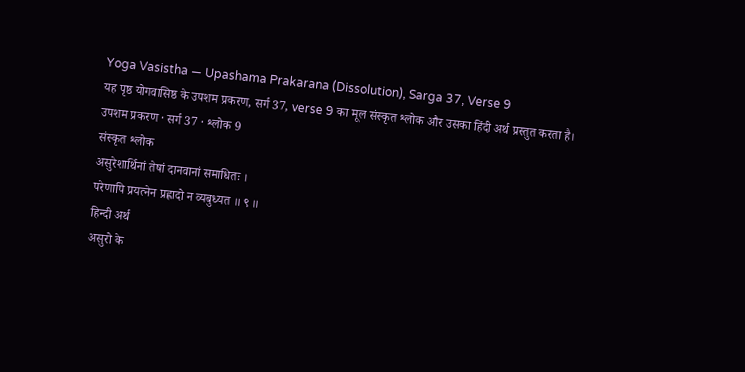Yoga Vasistha — Upashama Prakarana (Dissolution), Sarga 37, Verse 9
यह पृष्ठ योगवासिष्ठ के उपशम प्रकरण, सर्ग 37, verse 9 का मूल संस्कृत श्लोक और उसका हिंदी अर्थ प्रस्तुत करता है।
उपशम प्रकरण · सर्ग 37 · श्लोक 9
संस्कृत श्लोक
असुरेशार्थिनां तेषां दानवानां समाधितः ।
परेणापि प्रयत्नेन प्रह्लादो न व्यबुध्यत ॥ ९ ॥
हिन्दी अर्थ
असुरो के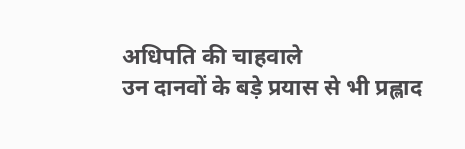अधिपति की चाहवाले
उन दानवों के बड़े प्रयास से भी प्रह्लाद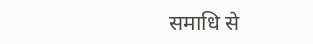समाधि से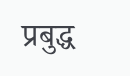प्रबुद्ध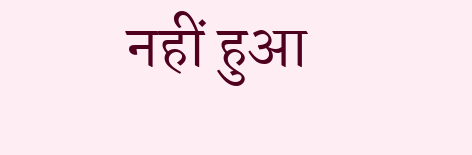नहीं हुआ